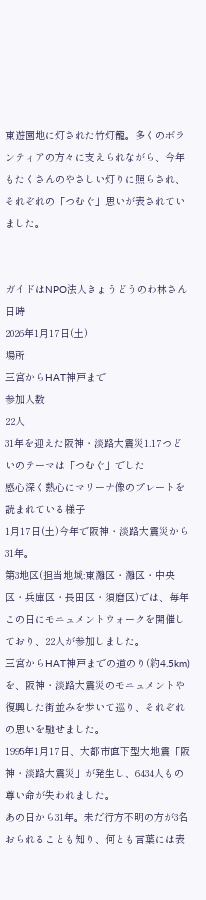東遊園地に灯された竹灯籠。多くのボランティアの方々に支えられながら、今年もたくさんのやさしい灯りに照らされ、それぞれの「つむぐ」思いが表されていました。


ガイドはNPO法人きょうどうのわ林さん
日時
2026年1月17日(土)
場所
三宮からHAT神戸まで
参加人数
22人
31年を迎えた阪神・淡路大震災1.17つどいのテーマは「つむぐ」でした
感心深く熱心にマリーナ像のプレートを読まれている様子
1月17日(土)今年で阪神・淡路大震災から31年。
第3地区(担当地域:東灘区・灘区・中央区・兵庫区・長田区・須磨区)では、毎年この日にモニュメントウォークを開催しており、22人が参加しました。
三宮からHAT神戸までの道のり(約4.5km)を、阪神・淡路大震災のモニュメントや復興した街並みを歩いて巡り、それぞれの思いを馳せました。
1995年1月17日、大都市直下型大地震「阪神・淡路大震災」が発生し、6434人もの尊い命が失われました。
あの日から31年。未だ行方不明の方が3名おられることも知り、何とも言葉には表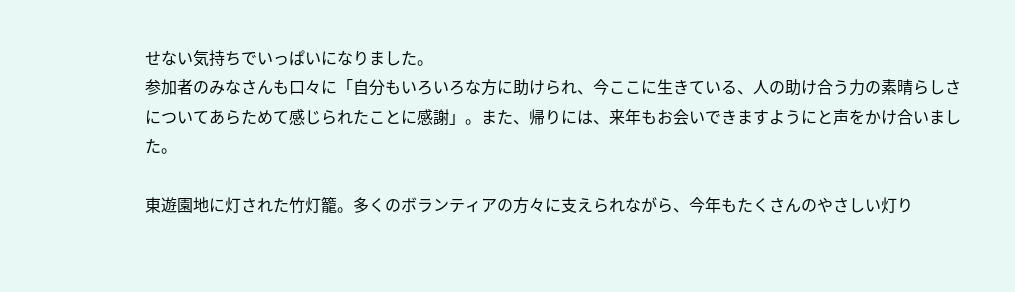せない気持ちでいっぱいになりました。
参加者のみなさんも口々に「自分もいろいろな方に助けられ、今ここに生きている、人の助け合う力の素晴らしさについてあらためて感じられたことに感謝」。また、帰りには、来年もお会いできますようにと声をかけ合いました。

東遊園地に灯された竹灯籠。多くのボランティアの方々に支えられながら、今年もたくさんのやさしい灯り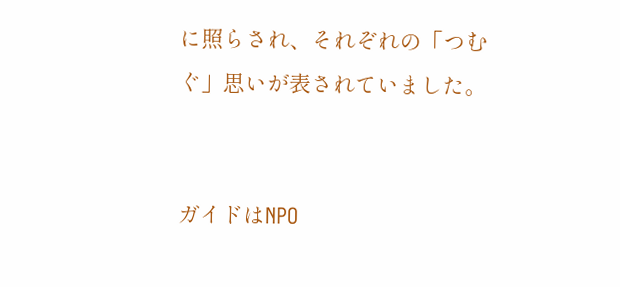に照らされ、それぞれの「つむぐ」思いが表されていました。


ガイドはNPO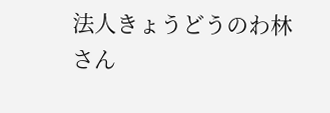法人きょうどうのわ林さん